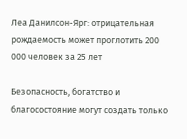Леа Данилсон-Ярг: отрицательная рождаемость может проглотить 200 000 человек за 25 лет

Безопасность, богатство и благосостояние могут создать только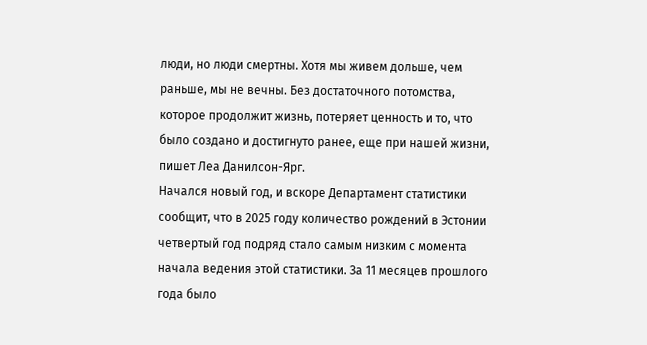люди, но люди смертны. Хотя мы живем дольше, чем раньше, мы не вечны. Без достаточного потомства, которое продолжит жизнь, потеряет ценность и то, что было создано и достигнуто ранее, еще при нашей жизни, пишет Леа Данилсон-Ярг.
Начался новый год, и вскоре Департамент статистики сообщит, что в 2025 году количество рождений в Эстонии четвертый год подряд стало самым низким с момента начала ведения этой статистики. За 11 месяцев прошлого года было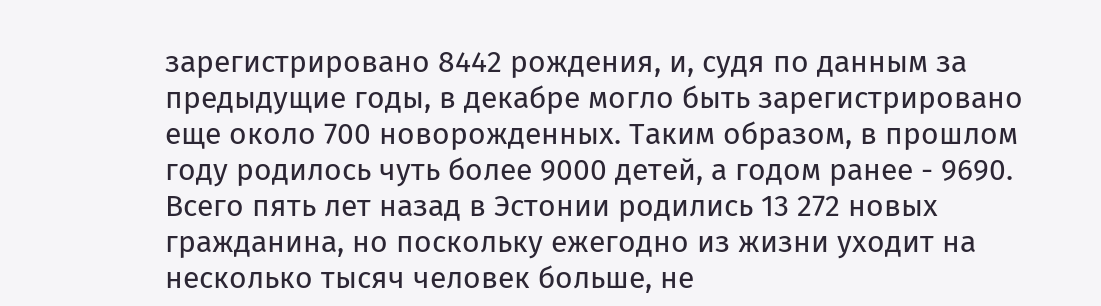зарегистрировано 8442 рождения, и, судя по данным за предыдущие годы, в декабре могло быть зарегистрировано еще около 700 новорожденных. Таким образом, в прошлом году родилось чуть более 9000 детей, а годом ранее - 9690.
Всего пять лет назад в Эстонии родились 13 272 новых гражданина, но поскольку ежегодно из жизни уходит на несколько тысяч человек больше, не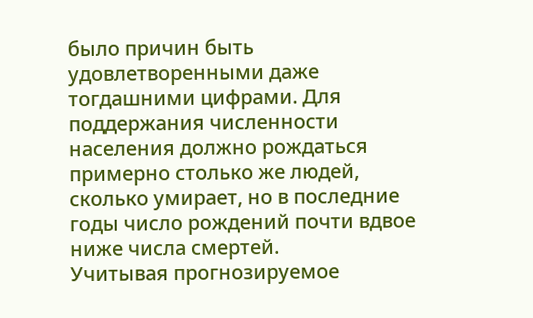было причин быть удовлетворенными даже тогдашними цифрами. Для поддержания численности населения должно рождаться примерно столько же людей, сколько умирает, но в последние годы число рождений почти вдвое ниже числа смертей.
Учитывая прогнозируемое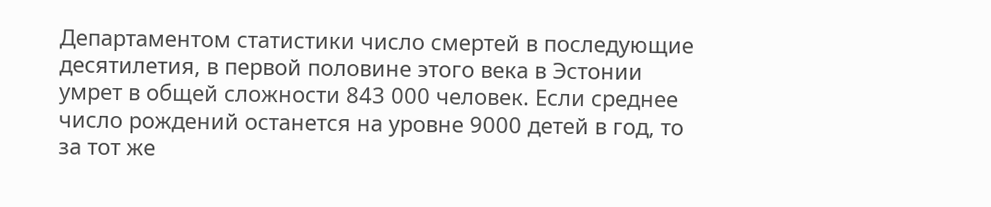Департаментом статистики число смертей в последующие десятилетия, в первой половине этого века в Эстонии умрет в общей сложности 843 000 человек. Если среднее число рождений останется на уровне 9000 детей в год, то за тот же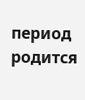период родится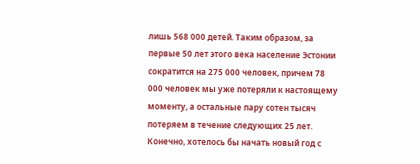лишь 568 000 детей. Таким образом, за первые 50 лет этого века население Эстонии сократится на 275 000 человек, причем 78 000 человек мы уже потеряли к настоящему моменту, а остальные пару сотен тысяч потеряем в течение следующих 25 лет.
Конечно, хотелось бы начать новый год с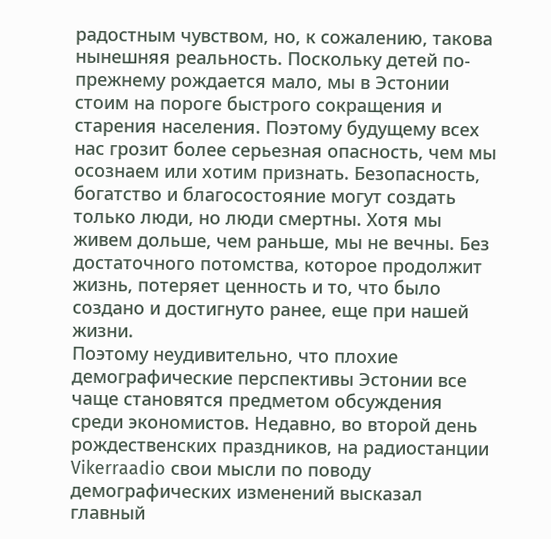радостным чувством, но, к сожалению, такова нынешняя реальность. Поскольку детей по-прежнему рождается мало, мы в Эстонии стоим на пороге быстрого сокращения и старения населения. Поэтому будущему всех нас грозит более серьезная опасность, чем мы осознаем или хотим признать. Безопасность, богатство и благосостояние могут создать только люди, но люди смертны. Хотя мы живем дольше, чем раньше, мы не вечны. Без достаточного потомства, которое продолжит жизнь, потеряет ценность и то, что было создано и достигнуто ранее, еще при нашей жизни.
Поэтому неудивительно, что плохие демографические перспективы Эстонии все чаще становятся предметом обсуждения среди экономистов. Недавно, во второй день рождественских праздников, на радиостанции Vikerraadio свои мысли по поводу демографических изменений высказал главный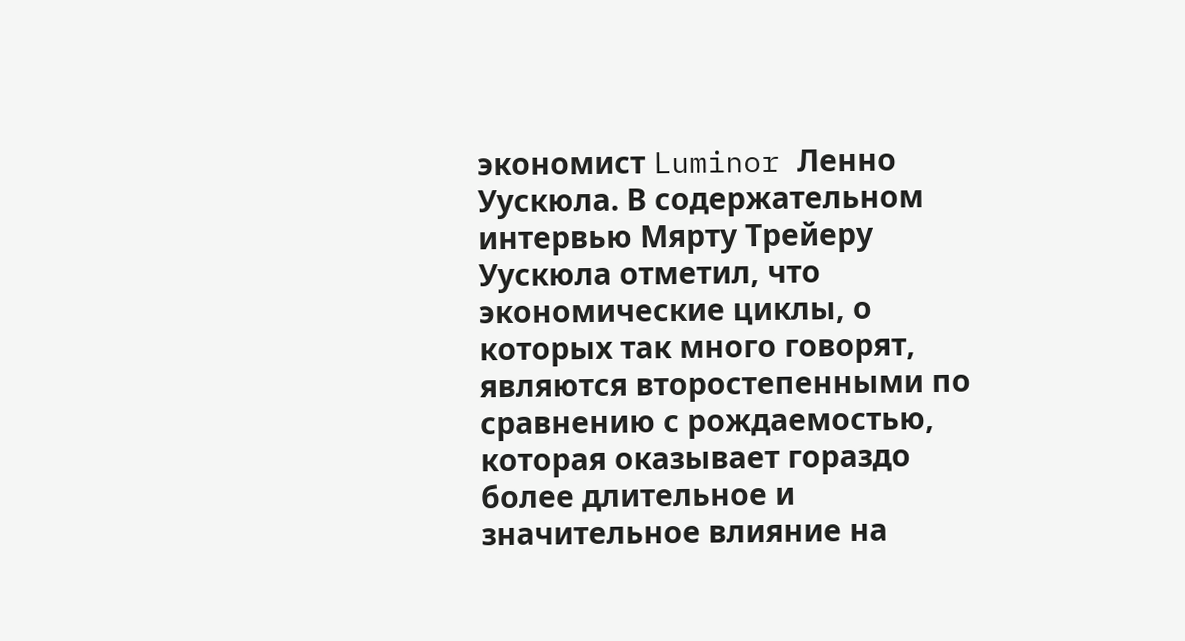экономист Luminor Ленно Уускюла. В содержательном интервью Мярту Трейеру Уускюла отметил, что экономические циклы, о которых так много говорят, являются второстепенными по сравнению с рождаемостью, которая оказывает гораздо более длительное и значительное влияние на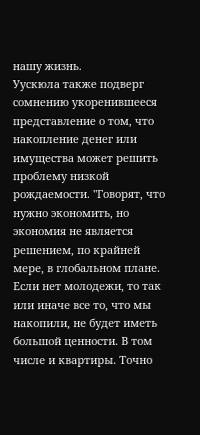нашу жизнь.
Уускюла также подверг сомнению укоренившееся представление о том, что накопление денег или имущества может решить проблему низкой рождаемости. "Говорят, что нужно экономить, но экономия не является решением, по крайней мере, в глобальном плане. Если нет молодежи, то так или иначе все то, что мы накопили, не будет иметь большой ценности. В том числе и квартиры. Точно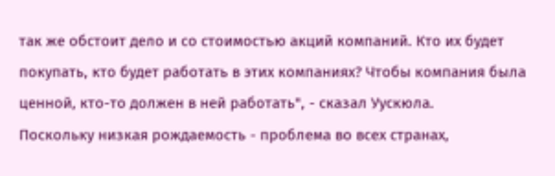так же обстоит дело и со стоимостью акций компаний. Кто их будет покупать, кто будет работать в этих компаниях? Чтобы компания была ценной, кто-то должен в ней работать", - сказал Уускюла.
Поскольку низкая рождаемость - проблема во всех странах,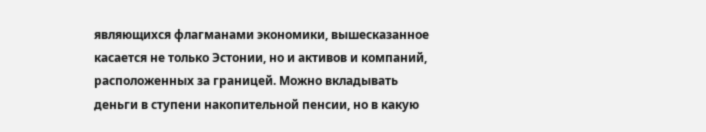являющихся флагманами экономики, вышесказанное касается не только Эстонии, но и активов и компаний, расположенных за границей. Можно вкладывать деньги в ступени накопительной пенсии, но в какую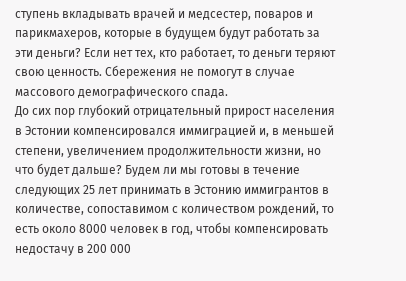ступень вкладывать врачей и медсестер, поваров и парикмахеров, которые в будущем будут работать за эти деньги? Если нет тех, кто работает, то деньги теряют свою ценность. Сбережения не помогут в случае массового демографического спада.
До сих пор глубокий отрицательный прирост населения в Эстонии компенсировался иммиграцией и, в меньшей степени, увеличением продолжительности жизни, но что будет дальше? Будем ли мы готовы в течение следующих 25 лет принимать в Эстонию иммигрантов в количестве, сопоставимом с количеством рождений, то есть около 8000 человек в год, чтобы компенсировать недостачу в 200 000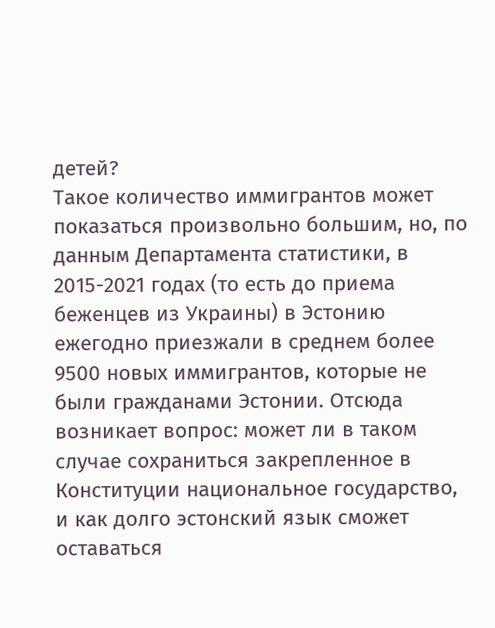детей?
Такое количество иммигрантов может показаться произвольно большим, но, по данным Департамента статистики, в 2015-2021 годах (то есть до приема беженцев из Украины) в Эстонию ежегодно приезжали в среднем более 9500 новых иммигрантов, которые не были гражданами Эстонии. Отсюда возникает вопрос: может ли в таком случае сохраниться закрепленное в Конституции национальное государство, и как долго эстонский язык сможет оставаться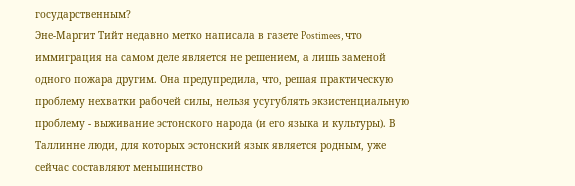государственным?
Эне-Маргит Тийт недавно метко написала в газете Postimees, что иммиграция на самом деле является не решением, а лишь заменой одного пожара другим. Она предупредила, что, решая практическую проблему нехватки рабочей силы, нельзя усугублять экзистенциальную проблему - выживание эстонского народа (и его языка и культуры). В Таллинне люди, для которых эстонский язык является родным, уже сейчас составляют меньшинство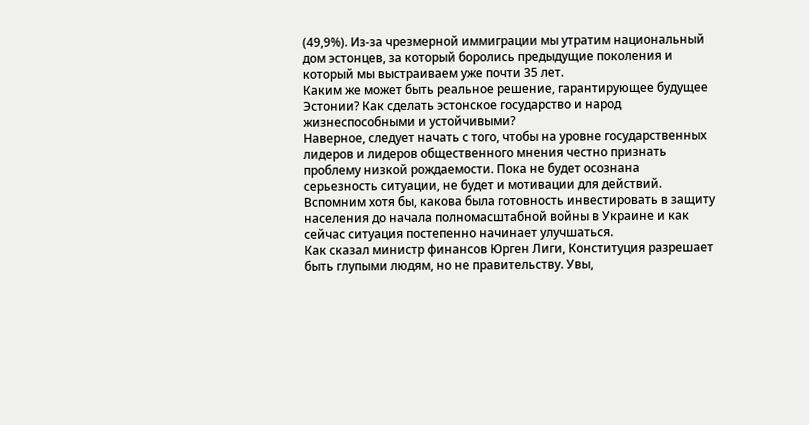(49,9%). Из-за чрезмерной иммиграции мы утратим национальный дом эстонцев, за который боролись предыдущие поколения и который мы выстраиваем уже почти 35 лет.
Каким же может быть реальное решение, гарантирующее будущее Эстонии? Как сделать эстонское государство и народ жизнеспособными и устойчивыми?
Наверное, следует начать с того, чтобы на уровне государственных лидеров и лидеров общественного мнения честно признать проблему низкой рождаемости. Пока не будет осознана серьезность ситуации, не будет и мотивации для действий. Вспомним хотя бы, какова была готовность инвестировать в защиту населения до начала полномасштабной войны в Украине и как сейчас ситуация постепенно начинает улучшаться.
Как сказал министр финансов Юрген Лиги, Конституция разрешает быть глупыми людям, но не правительству. Увы,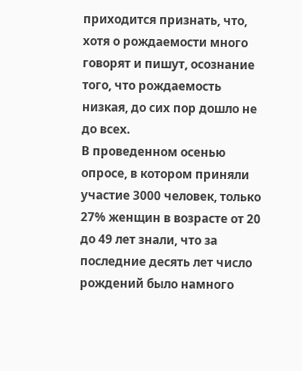приходится признать, что, хотя о рождаемости много говорят и пишут, осознание того, что рождаемость низкая, до сих пор дошло не до всех.
В проведенном осенью опросе, в котором приняли участие 3000 человек, только 27% женщин в возрасте от 20 до 49 лет знали, что за последние десять лет число рождений было намного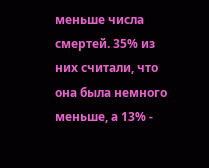меньше числа смертей. 35% из них считали, что она была немного меньше, а 13% -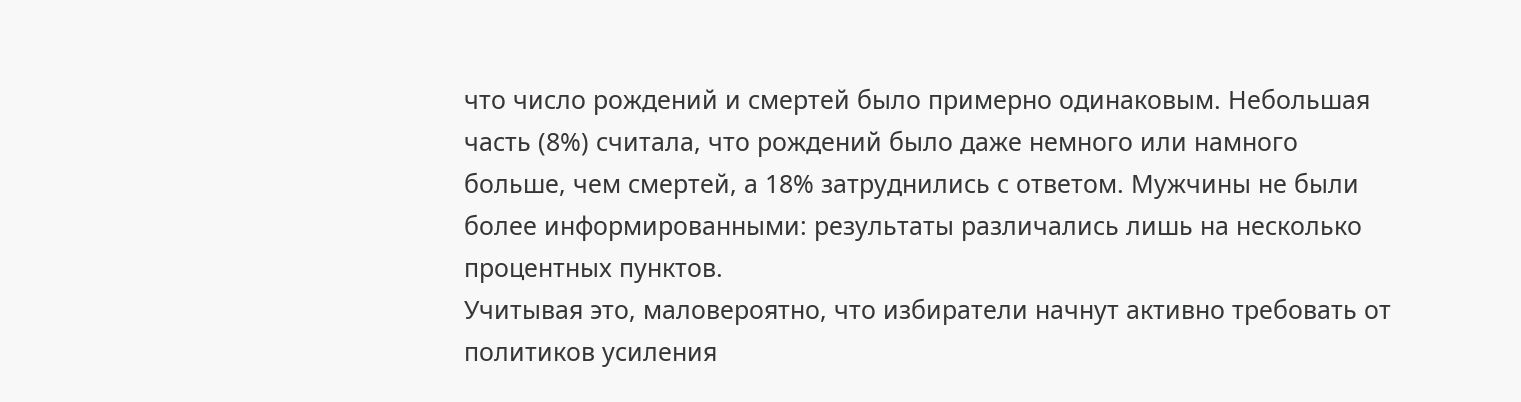что число рождений и смертей было примерно одинаковым. Небольшая часть (8%) считала, что рождений было даже немного или намного больше, чем смертей, а 18% затруднились с ответом. Мужчины не были более информированными: результаты различались лишь на несколько процентных пунктов.
Учитывая это, маловероятно, что избиратели начнут активно требовать от политиков усиления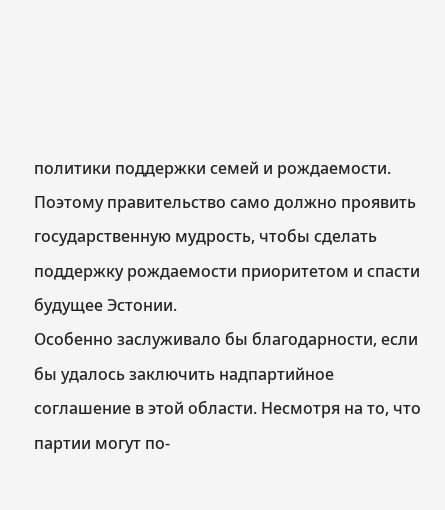политики поддержки семей и рождаемости. Поэтому правительство само должно проявить государственную мудрость, чтобы сделать поддержку рождаемости приоритетом и спасти будущее Эстонии.
Особенно заслуживало бы благодарности, если бы удалось заключить надпартийное соглашение в этой области. Несмотря на то, что партии могут по-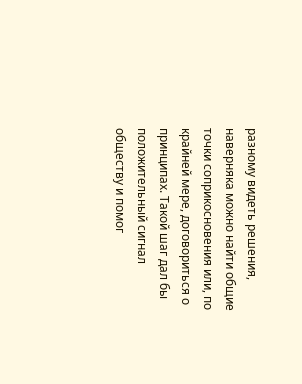разному видеть решения, наверняка можно найти общие точки соприкосновения или, по крайней мере, договориться о принципах. Такой шаг дал бы положительный сигнал обществу и помог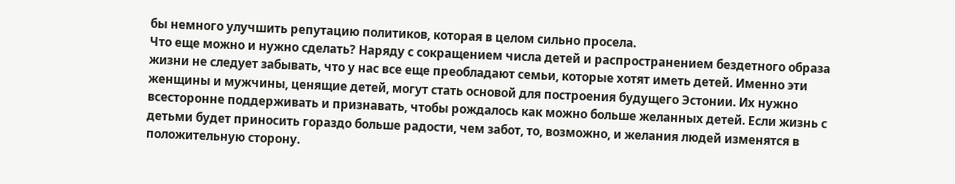бы немного улучшить репутацию политиков, которая в целом сильно просела.
Что еще можно и нужно сделать? Наряду с сокращением числа детей и распространением бездетного образа жизни не следует забывать, что у нас все еще преобладают семьи, которые хотят иметь детей. Именно эти женщины и мужчины, ценящие детей, могут стать основой для построения будущего Эстонии. Их нужно всесторонне поддерживать и признавать, чтобы рождалось как можно больше желанных детей. Если жизнь с детьми будет приносить гораздо больше радости, чем забот, то, возможно, и желания людей изменятся в положительную сторону.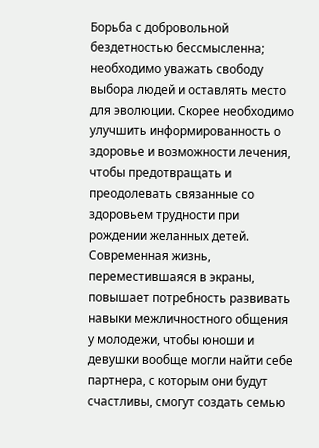Борьба с добровольной бездетностью бессмысленна; необходимо уважать свободу выбора людей и оставлять место для эволюции. Скорее необходимо улучшить информированность о здоровье и возможности лечения, чтобы предотвращать и преодолевать связанные со здоровьем трудности при рождении желанных детей. Современная жизнь, переместившаяся в экраны, повышает потребность развивать навыки межличностного общения у молодежи, чтобы юноши и девушки вообще могли найти себе партнера, с которым они будут счастливы, смогут создать семью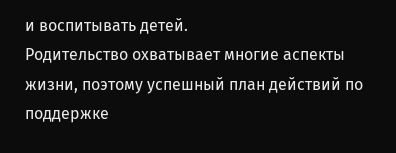и воспитывать детей.
Родительство охватывает многие аспекты жизни, поэтому успешный план действий по поддержке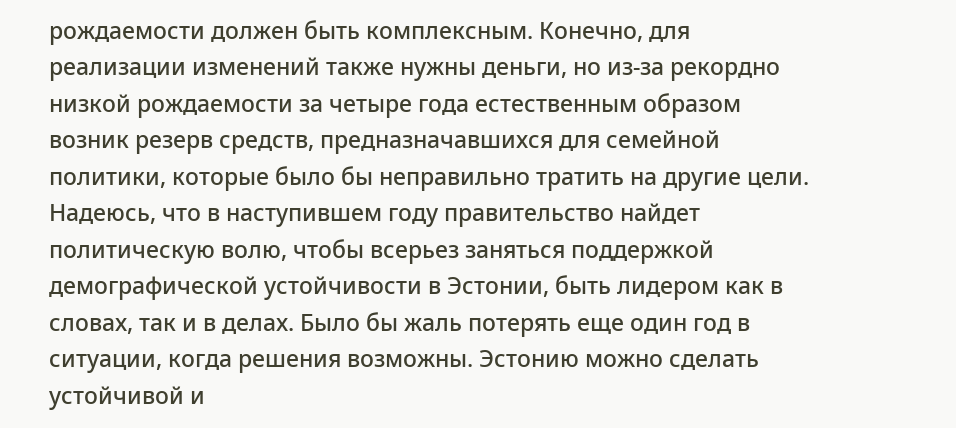рождаемости должен быть комплексным. Конечно, для реализации изменений также нужны деньги, но из-за рекордно низкой рождаемости за четыре года естественным образом возник резерв средств, предназначавшихся для семейной политики, которые было бы неправильно тратить на другие цели.
Надеюсь, что в наступившем году правительство найдет политическую волю, чтобы всерьез заняться поддержкой демографической устойчивости в Эстонии, быть лидером как в словах, так и в делах. Было бы жаль потерять еще один год в ситуации, когда решения возможны. Эстонию можно сделать устойчивой и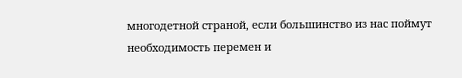многодетной страной, если большинство из нас поймут необходимость перемен и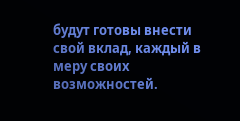будут готовы внести свой вклад, каждый в меру своих возможностей.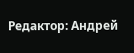Редактор: Андрей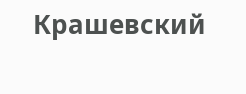Крашевский